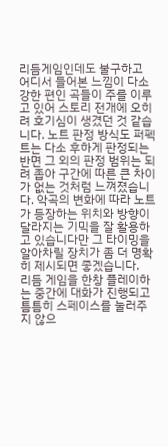리듬게임인데도 불구하고 어디서 들어본 느낌이 다소 강한 편인 곡들이 주를 이루고 있어 스토리 전개에 오히려 호기심이 생겼던 것 같습니다. 노트 판정 방식도 퍼펙트는 다소 후하게 판정되는 반면 그 외의 판정 범위는 되려 좁아 구간에 따른 큰 차이가 없는 것처럼 느껴졌습니다. 악곡의 변화에 따라 노트가 등장하는 위치와 방향이 달라지는 기믹을 잘 활용하고 있습니다만 그 타이밍을 알아차릴 장치가 좀 더 명확히 제시되면 좋겠습니다.
리듬 게임을 한창 플레이하는 중간에 대화가 진행되고 틈틈히 스페이스를 눌러주지 않으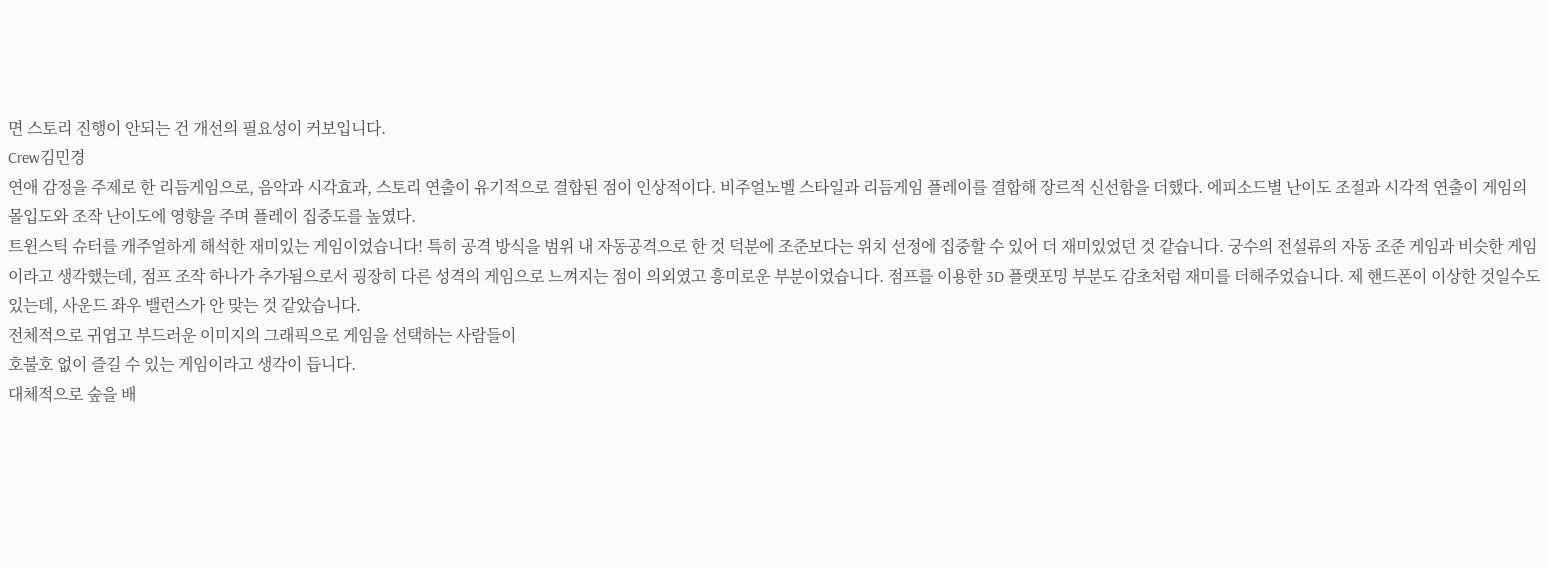면 스토리 진행이 안되는 건 개선의 필요성이 커보입니다.
Crew김민경
연애 감정을 주제로 한 리듬게임으로, 음악과 시각효과, 스토리 연출이 유기적으로 결합된 점이 인상적이다. 비주얼노벨 스타일과 리듬게임 플레이를 결합해 장르적 신선함을 더했다. 에피소드별 난이도 조절과 시각적 연출이 게임의 몰입도와 조작 난이도에 영향을 주며 플레이 집중도를 높였다.
트윈스틱 슈터를 캐주얼하게 해석한 재미있는 게임이었습니다! 특히 공격 방식을 범위 내 자동공격으로 한 것 덕분에 조준보다는 위치 선정에 집중할 수 있어 더 재미있었던 것 같습니다. 궁수의 전설류의 자동 조준 게임과 비슷한 게임이라고 생각했는데, 점프 조작 하나가 추가됨으로서 굉장히 다른 성격의 게임으로 느껴지는 점이 의외였고 흥미로운 부분이었습니다. 점프를 이용한 3D 플랫포밍 부분도 감초처럼 재미를 더해주었습니다. 제 핸드폰이 이상한 것일수도 있는데, 사운드 좌우 밸런스가 안 맞는 것 같았습니다.
전체적으로 귀엽고 부드러운 이미지의 그래픽으로 게임을 선택하는 사람들이
호불호 없이 즐길 수 있는 게임이라고 생각이 듭니다.
대체적으로 숲을 배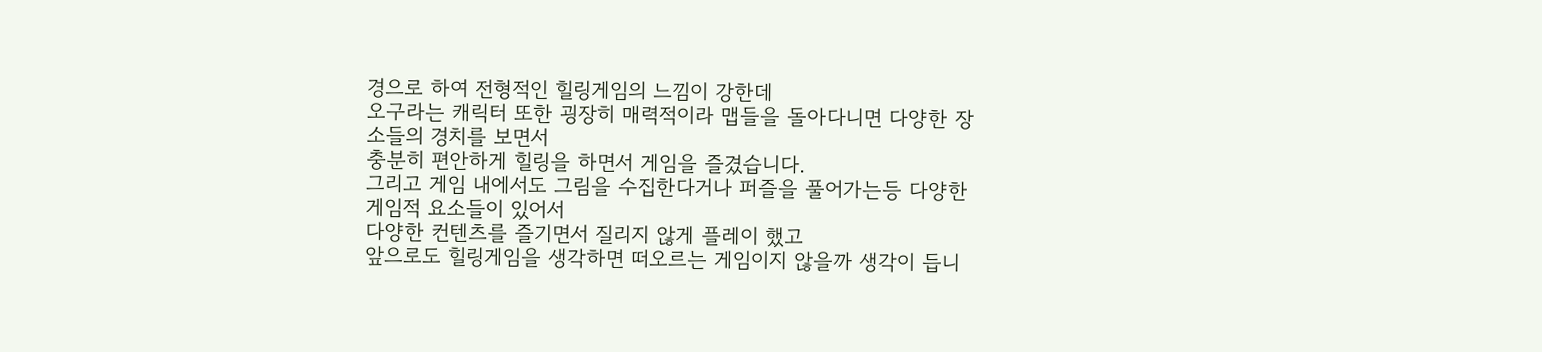경으로 하여 전형적인 힐링게임의 느낌이 강한데
오구라는 캐릭터 또한 굉장히 매력적이라 맵들을 돌아다니면 다양한 장소들의 경치를 보면서
충분히 편안하게 힐링을 하면서 게임을 즐겼습니다.
그리고 게임 내에서도 그림을 수집한다거나 퍼즐을 풀어가는등 다양한 게임적 요소들이 있어서
다양한 컨텐츠를 즐기면서 질리지 않게 플레이 했고
앞으로도 힐링게임을 생각하면 떠오르는 게임이지 않을까 생각이 듭니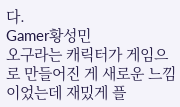다.
Gamer황성민
오구라는 캐릭터가 게임으로 만들어진 게 새로운 느낌이었는데 재밌게 플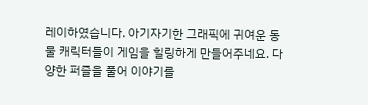레이하였습니다. 아기자기한 그래픽에 귀여운 동물 캐릭터들이 게임을 힐링하게 만들어주네요. 다양한 퍼즐을 풀어 이야기를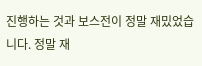진행하는 것과 보스전이 정말 재밌었습니다. 정말 재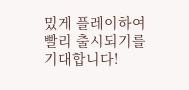밌게 플레이하여 빨리 출시되기를 기대합니다!